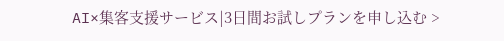AI×集客支援サービス|3日間お試しプランを申し込む >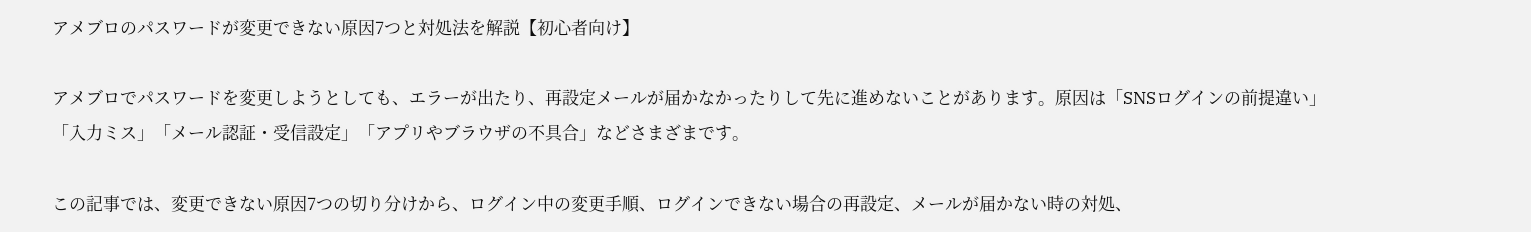アメブロのパスワードが変更できない原因7つと対処法を解説【初心者向け】

アメブロでパスワードを変更しようとしても、エラーが出たり、再設定メールが届かなかったりして先に進めないことがあります。原因は「SNSログインの前提違い」「入力ミス」「メール認証・受信設定」「アプリやブラウザの不具合」などさまざまです。

この記事では、変更できない原因7つの切り分けから、ログイン中の変更手順、ログインできない場合の再設定、メールが届かない時の対処、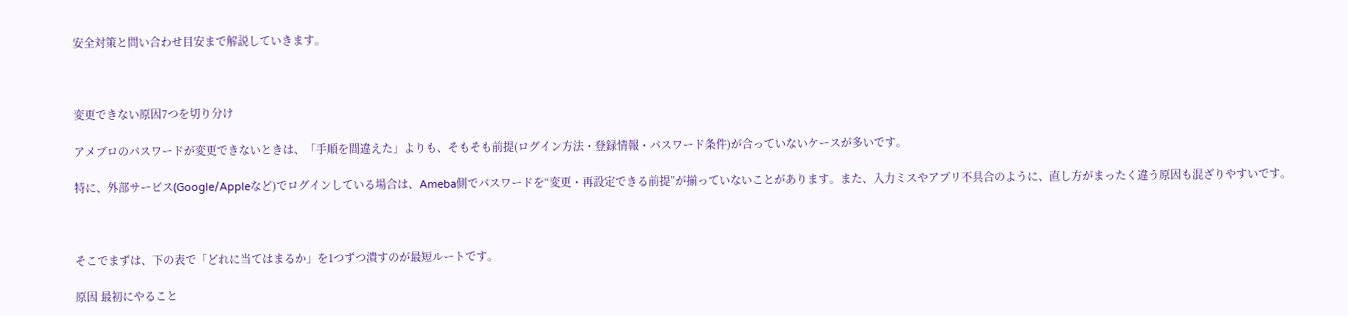安全対策と問い合わせ目安まで解説していきます。



変更できない原因7つを切り分け

アメブロのパスワードが変更できないときは、「手順を間違えた」よりも、そもそも前提(ログイン方法・登録情報・パスワード条件)が合っていないケースが多いです。

特に、外部サービス(Google/Appleなど)でログインしている場合は、Ameba側でパスワードを“変更・再設定できる前提”が揃っていないことがあります。また、入力ミスやアプリ不具合のように、直し方がまったく違う原因も混ざりやすいです。



そこでまずは、下の表で「どれに当てはまるか」を1つずつ潰すのが最短ルートです。

原因 最初にやること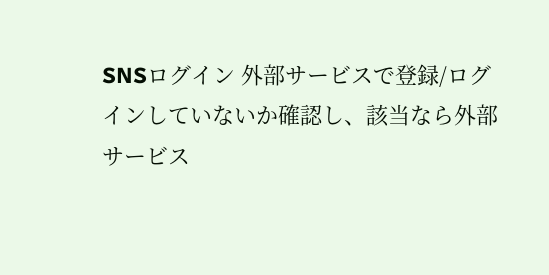SNSログイン 外部サービスで登録/ログインしていないか確認し、該当なら外部サービス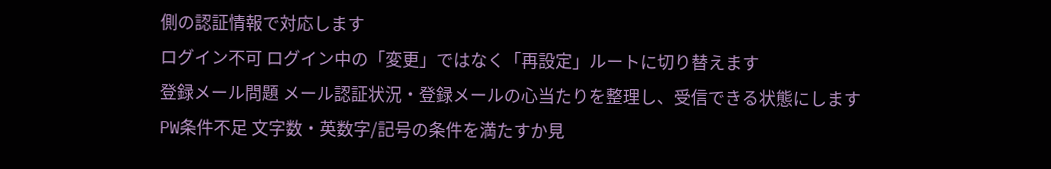側の認証情報で対応します
ログイン不可 ログイン中の「変更」ではなく「再設定」ルートに切り替えます
登録メール問題 メール認証状況・登録メールの心当たりを整理し、受信できる状態にします
PW条件不足 文字数・英数字/記号の条件を満たすか見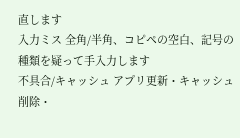直します
入力ミス 全角/半角、コピペの空白、記号の種類を疑って手入力します
不具合/キャッシュ アプリ更新・キャッシュ削除・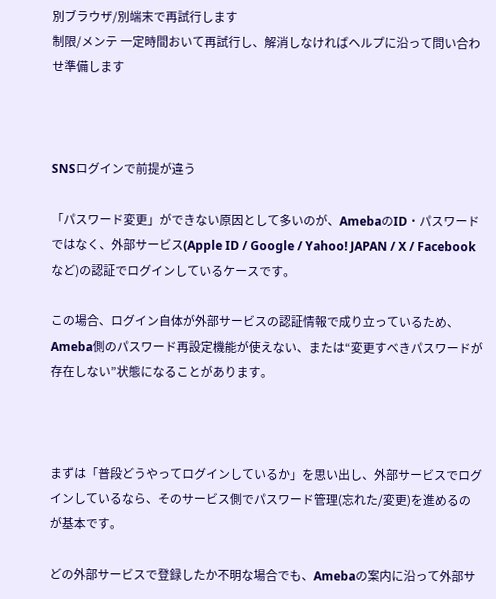別ブラウザ/別端末で再試行します
制限/メンテ 一定時間おいて再試行し、解消しなければヘルプに沿って問い合わせ準備します



SNSログインで前提が違う

「パスワード変更」ができない原因として多いのが、AmebaのID・パスワードではなく、外部サービス(Apple ID / Google / Yahoo! JAPAN / X / Facebook など)の認証でログインしているケースです。

この場合、ログイン自体が外部サービスの認証情報で成り立っているため、Ameba側のパスワード再設定機能が使えない、または“変更すべきパスワードが存在しない”状態になることがあります。



まずは「普段どうやってログインしているか」を思い出し、外部サービスでログインしているなら、そのサービス側でパスワード管理(忘れた/変更)を進めるのが基本です。

どの外部サービスで登録したか不明な場合でも、Amebaの案内に沿って外部サ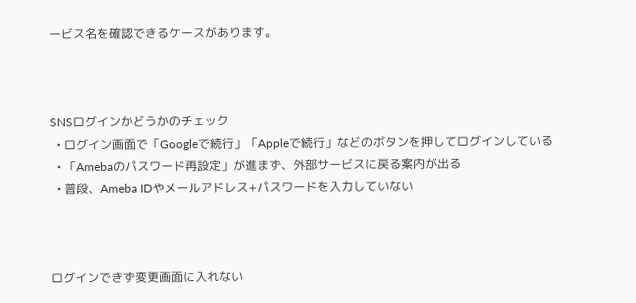ービス名を確認できるケースがあります。



SNSログインかどうかのチェック
  • ログイン画面で「Googleで続行」「Appleで続行」などのボタンを押してログインしている
  • 「Amebaのパスワード再設定」が進まず、外部サービスに戻る案内が出る
  • 普段、Ameba IDやメールアドレス+パスワードを入力していない



ログインできず変更画面に入れない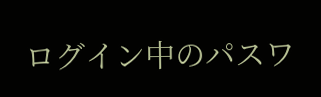ログイン中のパスワ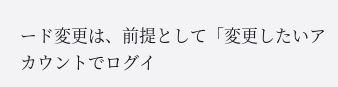ード変更は、前提として「変更したいアカウントでログイ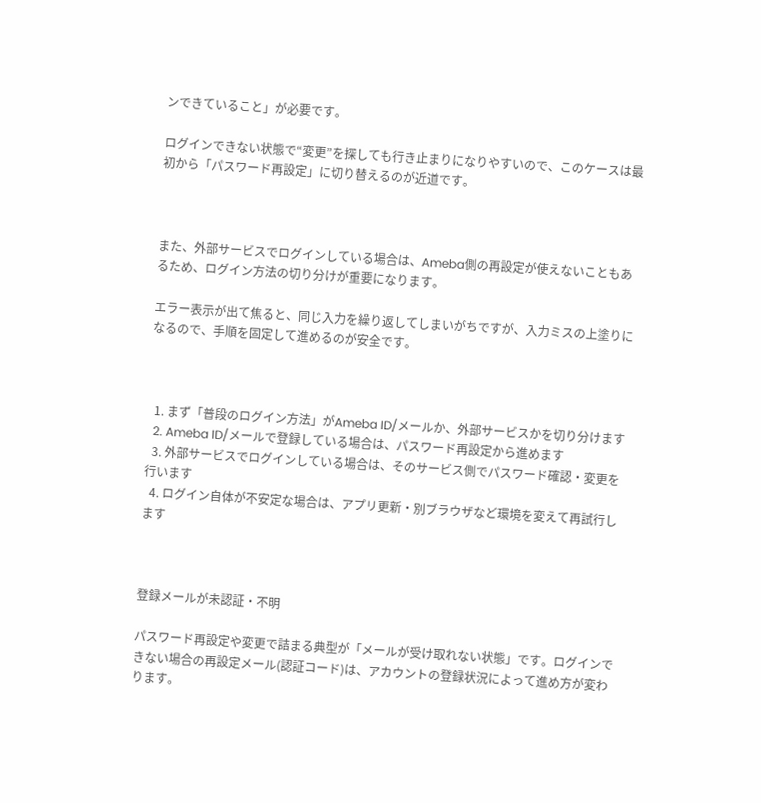ンできていること」が必要です。

ログインできない状態で“変更”を探しても行き止まりになりやすいので、このケースは最初から「パスワード再設定」に切り替えるのが近道です。



また、外部サービスでログインしている場合は、Ameba側の再設定が使えないこともあるため、ログイン方法の切り分けが重要になります。

エラー表示が出て焦ると、同じ入力を繰り返してしまいがちですが、入力ミスの上塗りになるので、手順を固定して進めるのが安全です。



  1. まず「普段のログイン方法」がAmeba ID/メールか、外部サービスかを切り分けます
  2. Ameba ID/メールで登録している場合は、パスワード再設定から進めます
  3. 外部サービスでログインしている場合は、そのサービス側でパスワード確認・変更を行います
  4. ログイン自体が不安定な場合は、アプリ更新・別ブラウザなど環境を変えて再試行します



登録メールが未認証・不明

パスワード再設定や変更で詰まる典型が「メールが受け取れない状態」です。ログインできない場合の再設定メール(認証コード)は、アカウントの登録状況によって進め方が変わります。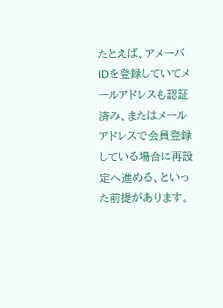たとえば、アメーバIDを登録していてメールアドレスも認証済み、またはメールアドレスで会員登録している場合に再設定へ進める、といった前提があります。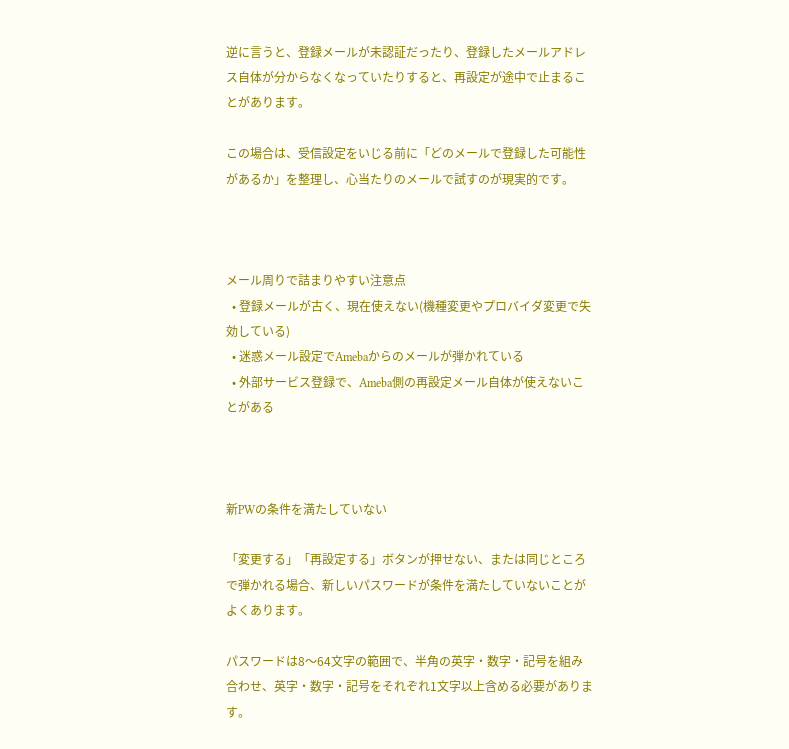逆に言うと、登録メールが未認証だったり、登録したメールアドレス自体が分からなくなっていたりすると、再設定が途中で止まることがあります。

この場合は、受信設定をいじる前に「どのメールで登録した可能性があるか」を整理し、心当たりのメールで試すのが現実的です。



メール周りで詰まりやすい注意点
  • 登録メールが古く、現在使えない(機種変更やプロバイダ変更で失効している)
  • 迷惑メール設定でAmebaからのメールが弾かれている
  • 外部サービス登録で、Ameba側の再設定メール自体が使えないことがある



新PWの条件を満たしていない

「変更する」「再設定する」ボタンが押せない、または同じところで弾かれる場合、新しいパスワードが条件を満たしていないことがよくあります。

パスワードは8〜64文字の範囲で、半角の英字・数字・記号を組み合わせ、英字・数字・記号をそれぞれ1文字以上含める必要があります。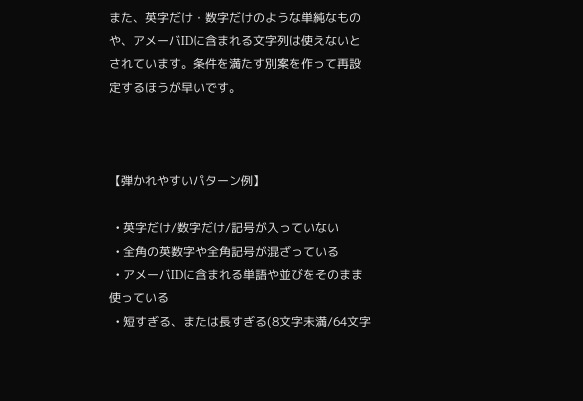また、英字だけ・数字だけのような単純なものや、アメーバIDに含まれる文字列は使えないとされています。条件を満たす別案を作って再設定するほうが早いです。



【弾かれやすいパターン例】

  • 英字だけ/数字だけ/記号が入っていない
  • 全角の英数字や全角記号が混ざっている
  • アメーバIDに含まれる単語や並びをそのまま使っている
  • 短すぎる、または長すぎる(8文字未満/64文字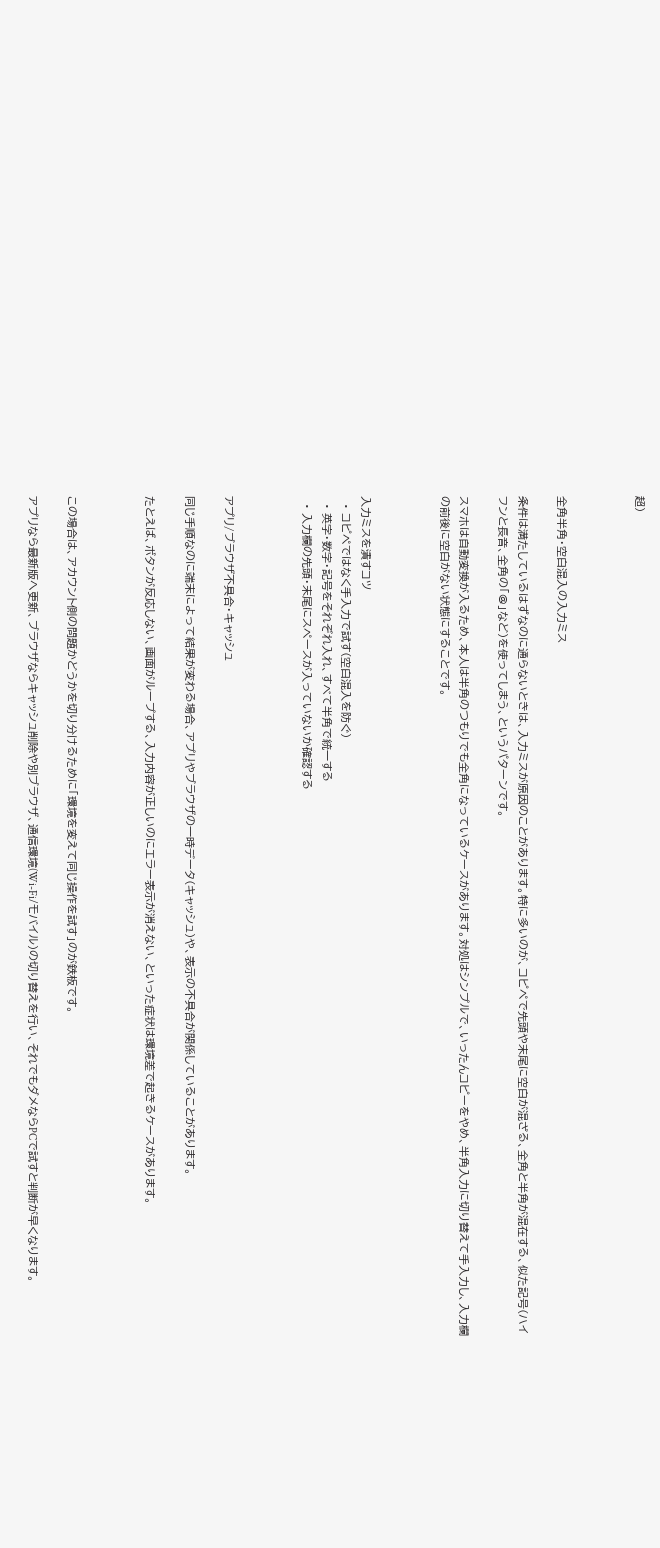超)



全角半角・空白混入の入力ミス

条件は満たしているはずなのに通らないときは、入力ミスが原因のことがあります。特に多いのが、コピペで先頭や末尾に空白が混ざる、全角と半角が混在する、似た記号(ハイフンと長音、全角の「@」など)を使ってしまう、というパターンです。

スマホは自動変換が入るため、本人は半角のつもりでも全角になっているケースがあります。対処はシンプルで、いったんコピーをやめ、半角入力に切り替えて手入力し、入力欄の前後に空白がない状態にすることです。



入力ミスを潰すコツ
  • コピペではなく手入力で試す(空白混入を防ぐ)
  • 英字・数字・記号をそれぞれ入れ、すべて半角で統一する
  • 入力欄の先頭・末尾にスペースが入っていないか確認する



アプリ/ブラウザ不具合・キャッシュ

同じ手順なのに端末によって結果が変わる場合、アプリやブラウザの一時データ(キャッシュ)や、表示の不具合が関係していることがあります。

たとえば、ボタンが反応しない、画面がループする、入力内容が正しいのにエラー表示が消えない、といった症状は環境差で起きるケースがあります。



この場合は、アカウント側の問題かどうかを切り分けるために「環境を変えて同じ操作を試す」のが鉄板です。

アプリなら最新版へ更新、ブラウザならキャッシュ削除や別ブラウザ、通信環境(Wi-Fi/モバイル)の切り替えを行い、それでもダメならPCで試すと判断が早くなります。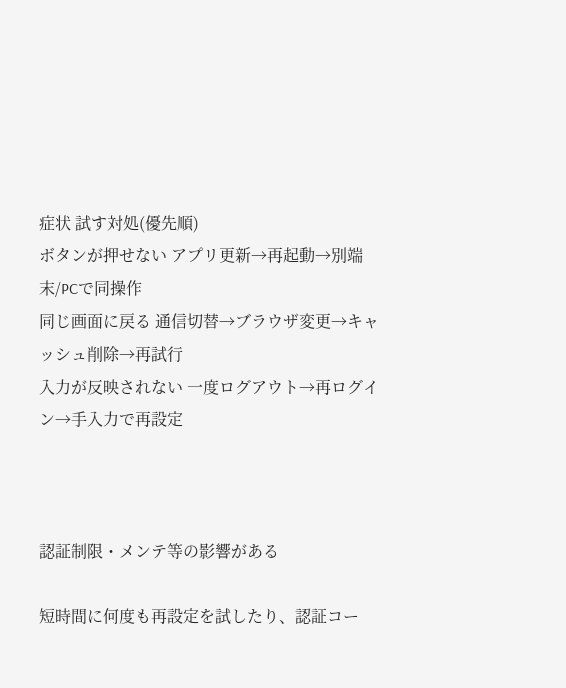症状 試す対処(優先順)
ボタンが押せない アプリ更新→再起動→別端末/PCで同操作
同じ画面に戻る 通信切替→ブラウザ変更→キャッシュ削除→再試行
入力が反映されない 一度ログアウト→再ログイン→手入力で再設定



認証制限・メンテ等の影響がある

短時間に何度も再設定を試したり、認証コー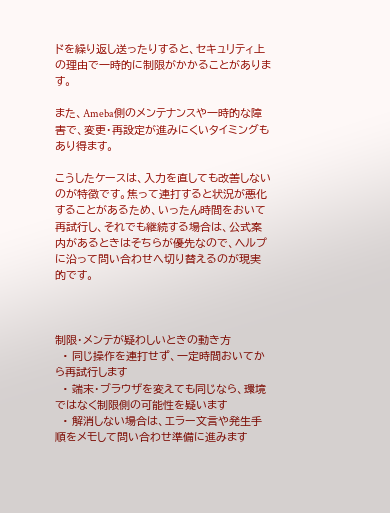ドを繰り返し送ったりすると、セキュリティ上の理由で一時的に制限がかかることがあります。

また、Ameba側のメンテナンスや一時的な障害で、変更・再設定が進みにくいタイミングもあり得ます。

こうしたケースは、入力を直しても改善しないのが特徴です。焦って連打すると状況が悪化することがあるため、いったん時間をおいて再試行し、それでも継続する場合は、公式案内があるときはそちらが優先なので、ヘルプに沿って問い合わせへ切り替えるのが現実的です。



制限・メンテが疑わしいときの動き方
  • 同じ操作を連打せず、一定時間おいてから再試行します
  • 端末・ブラウザを変えても同じなら、環境ではなく制限側の可能性を疑います
  • 解消しない場合は、エラー文言や発生手順をメモして問い合わせ準備に進みます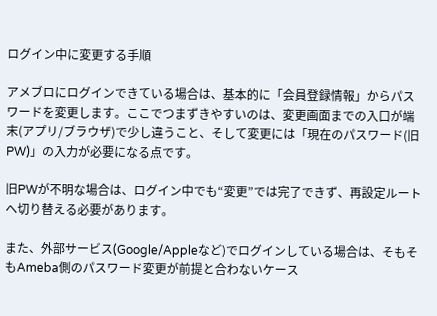ログイン中に変更する手順

アメブロにログインできている場合は、基本的に「会員登録情報」からパスワードを変更します。ここでつまずきやすいのは、変更画面までの入口が端末(アプリ/ブラウザ)で少し違うこと、そして変更には「現在のパスワード(旧PW)」の入力が必要になる点です。

旧PWが不明な場合は、ログイン中でも“変更”では完了できず、再設定ルートへ切り替える必要があります。

また、外部サービス(Google/Appleなど)でログインしている場合は、そもそもAmeba側のパスワード変更が前提と合わないケース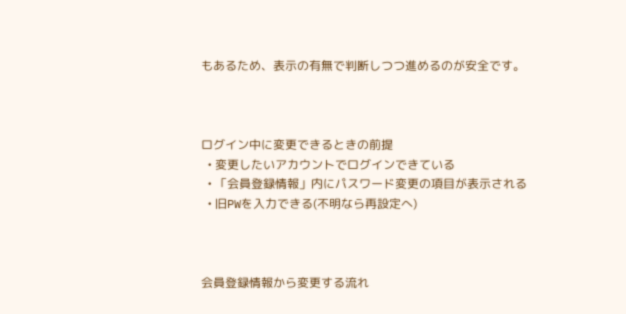もあるため、表示の有無で判断しつつ進めるのが安全です。



ログイン中に変更できるときの前提
  • 変更したいアカウントでログインできている
  • 「会員登録情報」内にパスワード変更の項目が表示される
  • 旧PWを入力できる(不明なら再設定へ)



会員登録情報から変更する流れ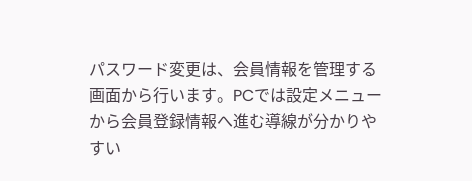パスワード変更は、会員情報を管理する画面から行います。PCでは設定メニューから会員登録情報へ進む導線が分かりやすい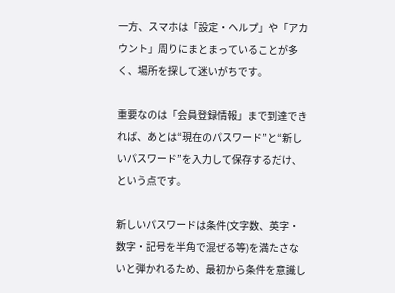一方、スマホは「設定・ヘルプ」や「アカウント」周りにまとまっていることが多く、場所を探して迷いがちです。

重要なのは「会員登録情報」まで到達できれば、あとは“現在のパスワード”と“新しいパスワード”を入力して保存するだけ、という点です。

新しいパスワードは条件(文字数、英字・数字・記号を半角で混ぜる等)を満たさないと弾かれるため、最初から条件を意識し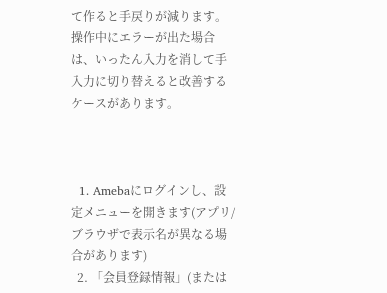て作ると手戻りが減ります。操作中にエラーが出た場合は、いったん入力を消して手入力に切り替えると改善するケースがあります。



  1. Amebaにログインし、設定メニューを開きます(アプリ/ブラウザで表示名が異なる場合があります)
  2. 「会員登録情報」(または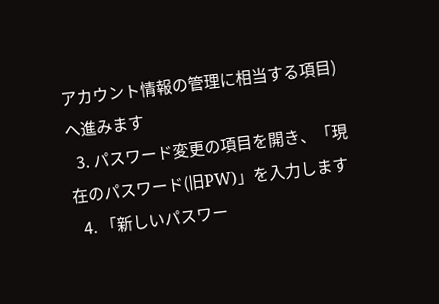アカウント情報の管理に相当する項目)へ進みます
  3. パスワード変更の項目を開き、「現在のパスワード(旧PW)」を入力します
  4. 「新しいパスワー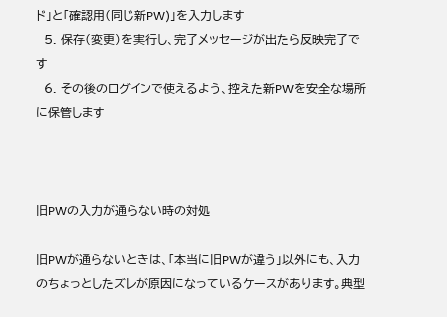ド」と「確認用(同じ新PW)」を入力します
  5. 保存(変更)を実行し、完了メッセージが出たら反映完了です
  6. その後のログインで使えるよう、控えた新PWを安全な場所に保管します



旧PWの入力が通らない時の対処

旧PWが通らないときは、「本当に旧PWが違う」以外にも、入力のちょっとしたズレが原因になっているケースがあります。典型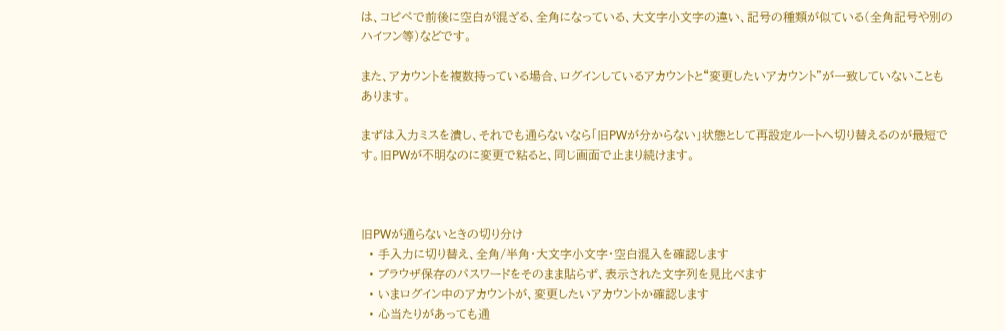は、コピペで前後に空白が混ざる、全角になっている、大文字小文字の違い、記号の種類が似ている(全角記号や別のハイフン等)などです。

また、アカウントを複数持っている場合、ログインしているアカウントと“変更したいアカウント”が一致していないこともあります。

まずは入力ミスを潰し、それでも通らないなら「旧PWが分からない」状態として再設定ルートへ切り替えるのが最短です。旧PWが不明なのに変更で粘ると、同じ画面で止まり続けます。



旧PWが通らないときの切り分け
  • 手入力に切り替え、全角/半角・大文字小文字・空白混入を確認します
  • ブラウザ保存のパスワードをそのまま貼らず、表示された文字列を見比べます
  • いまログイン中のアカウントが、変更したいアカウントか確認します
  • 心当たりがあっても通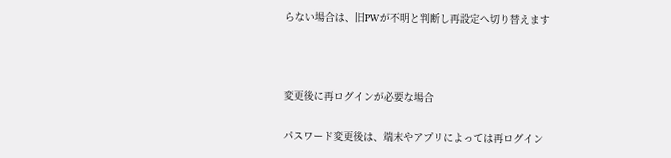らない場合は、旧PWが不明と判断し再設定へ切り替えます



変更後に再ログインが必要な場合

パスワード変更後は、端末やアプリによっては再ログイン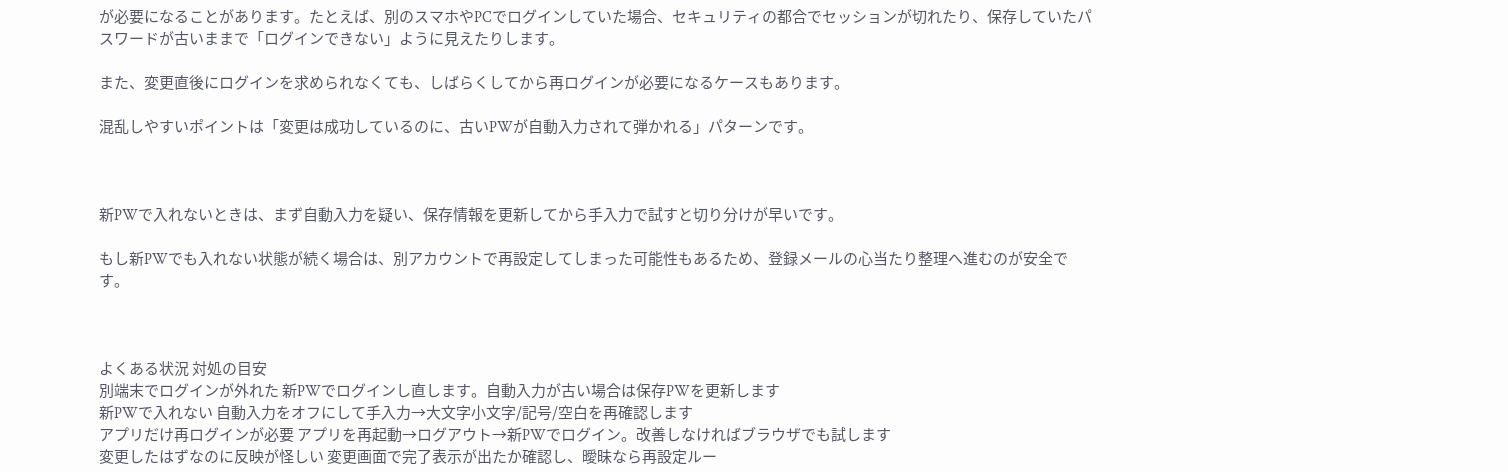が必要になることがあります。たとえば、別のスマホやPCでログインしていた場合、セキュリティの都合でセッションが切れたり、保存していたパスワードが古いままで「ログインできない」ように見えたりします。

また、変更直後にログインを求められなくても、しばらくしてから再ログインが必要になるケースもあります。

混乱しやすいポイントは「変更は成功しているのに、古いPWが自動入力されて弾かれる」パターンです。



新PWで入れないときは、まず自動入力を疑い、保存情報を更新してから手入力で試すと切り分けが早いです。

もし新PWでも入れない状態が続く場合は、別アカウントで再設定してしまった可能性もあるため、登録メールの心当たり整理へ進むのが安全です。



よくある状況 対処の目安
別端末でログインが外れた 新PWでログインし直します。自動入力が古い場合は保存PWを更新します
新PWで入れない 自動入力をオフにして手入力→大文字小文字/記号/空白を再確認します
アプリだけ再ログインが必要 アプリを再起動→ログアウト→新PWでログイン。改善しなければブラウザでも試します
変更したはずなのに反映が怪しい 変更画面で完了表示が出たか確認し、曖昧なら再設定ルー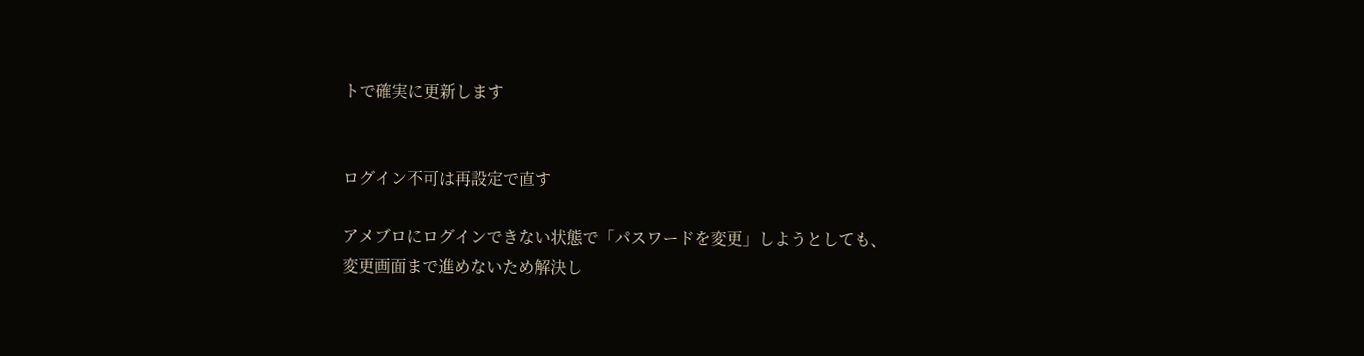トで確実に更新します


ログイン不可は再設定で直す

アメブロにログインできない状態で「パスワードを変更」しようとしても、変更画面まで進めないため解決し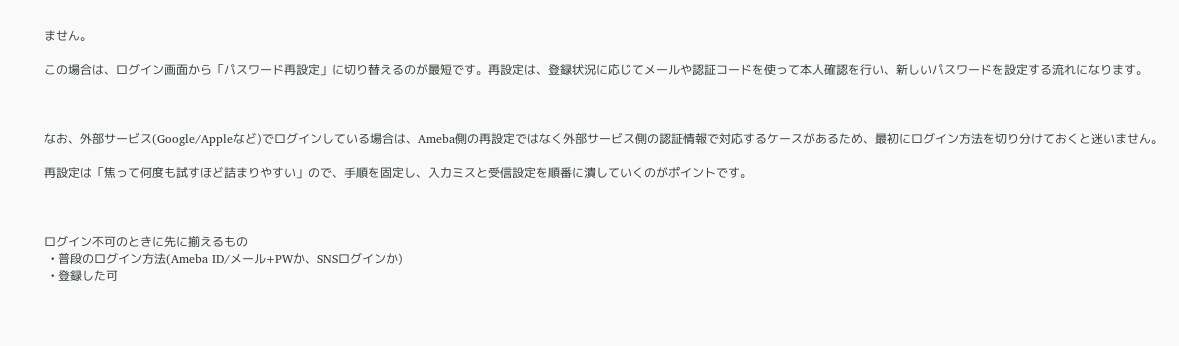ません。

この場合は、ログイン画面から「パスワード再設定」に切り替えるのが最短です。再設定は、登録状況に応じてメールや認証コードを使って本人確認を行い、新しいパスワードを設定する流れになります。



なお、外部サービス(Google/Appleなど)でログインしている場合は、Ameba側の再設定ではなく外部サービス側の認証情報で対応するケースがあるため、最初にログイン方法を切り分けておくと迷いません。

再設定は「焦って何度も試すほど詰まりやすい」ので、手順を固定し、入力ミスと受信設定を順番に潰していくのがポイントです。



ログイン不可のときに先に揃えるもの
  • 普段のログイン方法(Ameba ID/メール+PWか、SNSログインか)
  • 登録した可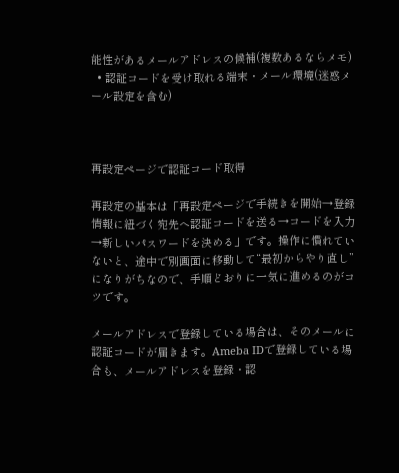能性があるメールアドレスの候補(複数あるならメモ)
  • 認証コードを受け取れる端末・メール環境(迷惑メール設定を含む)



再設定ページで認証コード取得

再設定の基本は「再設定ページで手続きを開始→登録情報に紐づく宛先へ認証コードを送る→コードを入力→新しいパスワードを決める」です。操作に慣れていないと、途中で別画面に移動して“最初からやり直し”になりがちなので、手順どおりに一気に進めるのがコツです。

メールアドレスで登録している場合は、そのメールに認証コードが届きます。Ameba IDで登録している場合も、メールアドレスを登録・認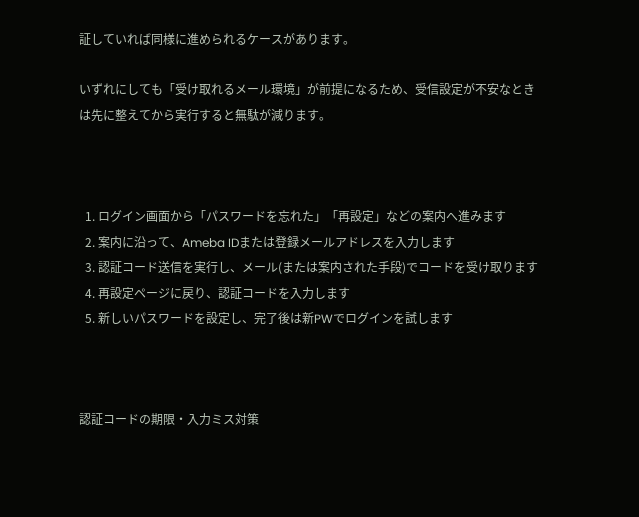証していれば同様に進められるケースがあります。

いずれにしても「受け取れるメール環境」が前提になるため、受信設定が不安なときは先に整えてから実行すると無駄が減ります。



  1. ログイン画面から「パスワードを忘れた」「再設定」などの案内へ進みます
  2. 案内に沿って、Ameba IDまたは登録メールアドレスを入力します
  3. 認証コード送信を実行し、メール(または案内された手段)でコードを受け取ります
  4. 再設定ページに戻り、認証コードを入力します
  5. 新しいパスワードを設定し、完了後は新PWでログインを試します



認証コードの期限・入力ミス対策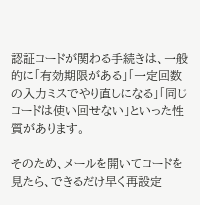認証コードが関わる手続きは、一般的に「有効期限がある」「一定回数の入力ミスでやり直しになる」「同じコードは使い回せない」といった性質があります。

そのため、メールを開いてコードを見たら、できるだけ早く再設定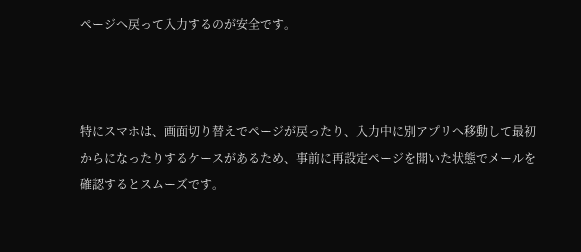ページへ戻って入力するのが安全です。



特にスマホは、画面切り替えでページが戻ったり、入力中に別アプリへ移動して最初からになったりするケースがあるため、事前に再設定ページを開いた状態でメールを確認するとスムーズです。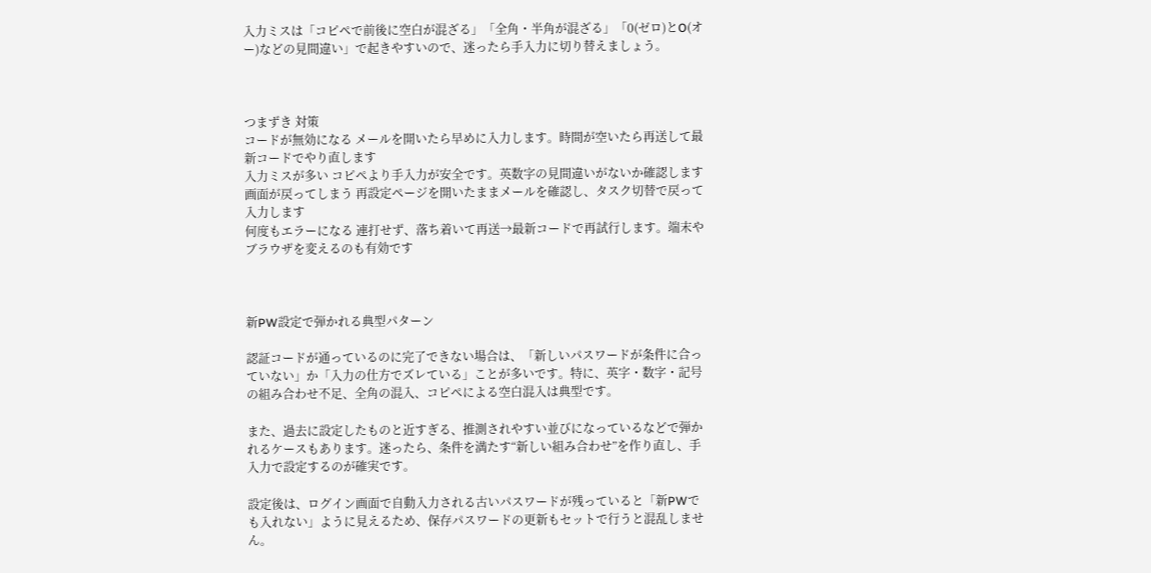入力ミスは「コピペで前後に空白が混ざる」「全角・半角が混ざる」「0(ゼロ)とO(オー)などの見間違い」で起きやすいので、迷ったら手入力に切り替えましょう。



つまずき 対策
コードが無効になる メールを開いたら早めに入力します。時間が空いたら再送して最新コードでやり直します
入力ミスが多い コピペより手入力が安全です。英数字の見間違いがないか確認します
画面が戻ってしまう 再設定ページを開いたままメールを確認し、タスク切替で戻って入力します
何度もエラーになる 連打せず、落ち着いて再送→最新コードで再試行します。端末やブラウザを変えるのも有効です



新PW設定で弾かれる典型パターン

認証コードが通っているのに完了できない場合は、「新しいパスワードが条件に合っていない」か「入力の仕方でズレている」ことが多いです。特に、英字・数字・記号の組み合わせ不足、全角の混入、コピペによる空白混入は典型です。

また、過去に設定したものと近すぎる、推測されやすい並びになっているなどで弾かれるケースもあります。迷ったら、条件を満たす“新しい組み合わせ”を作り直し、手入力で設定するのが確実です。

設定後は、ログイン画面で自動入力される古いパスワードが残っていると「新PWでも入れない」ように見えるため、保存パスワードの更新もセットで行うと混乱しません。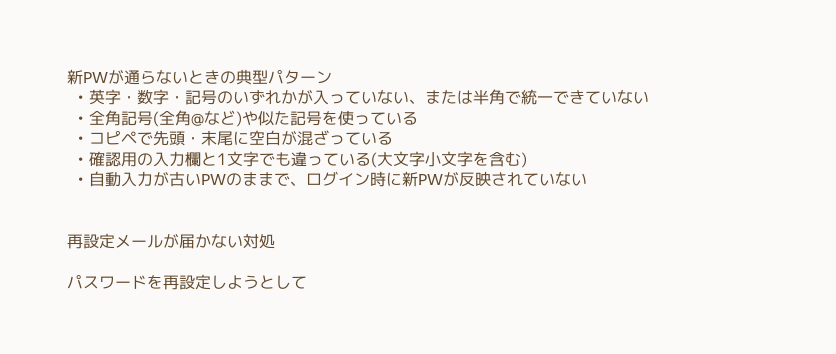新PWが通らないときの典型パターン
  • 英字・数字・記号のいずれかが入っていない、または半角で統一できていない
  • 全角記号(全角@など)や似た記号を使っている
  • コピペで先頭・末尾に空白が混ざっている
  • 確認用の入力欄と1文字でも違っている(大文字小文字を含む)
  • 自動入力が古いPWのままで、ログイン時に新PWが反映されていない


再設定メールが届かない対処

パスワードを再設定しようとして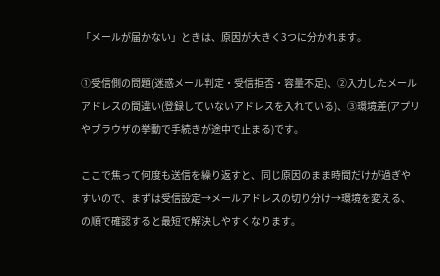「メールが届かない」ときは、原因が大きく3つに分かれます。

①受信側の問題(迷惑メール判定・受信拒否・容量不足)、②入力したメールアドレスの間違い(登録していないアドレスを入れている)、③環境差(アプリやブラウザの挙動で手続きが途中で止まる)です。

ここで焦って何度も送信を繰り返すと、同じ原因のまま時間だけが過ぎやすいので、まずは受信設定→メールアドレスの切り分け→環境を変える、の順で確認すると最短で解決しやすくなります。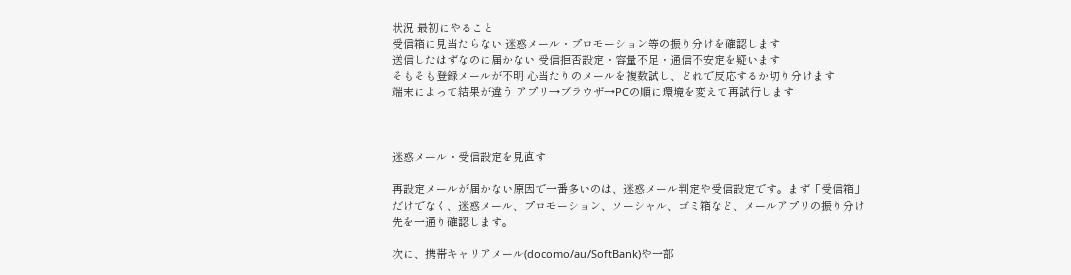状況 最初にやること
受信箱に見当たらない 迷惑メール・プロモーション等の振り分けを確認します
送信したはずなのに届かない 受信拒否設定・容量不足・通信不安定を疑います
そもそも登録メールが不明 心当たりのメールを複数試し、どれで反応するか切り分けます
端末によって結果が違う アプリ→ブラウザ→PCの順に環境を変えて再試行します



迷惑メール・受信設定を見直す

再設定メールが届かない原因で一番多いのは、迷惑メール判定や受信設定です。まず「受信箱」だけでなく、迷惑メール、プロモーション、ソーシャル、ゴミ箱など、メールアプリの振り分け先を一通り確認します。

次に、携帯キャリアメール(docomo/au/SoftBank)や一部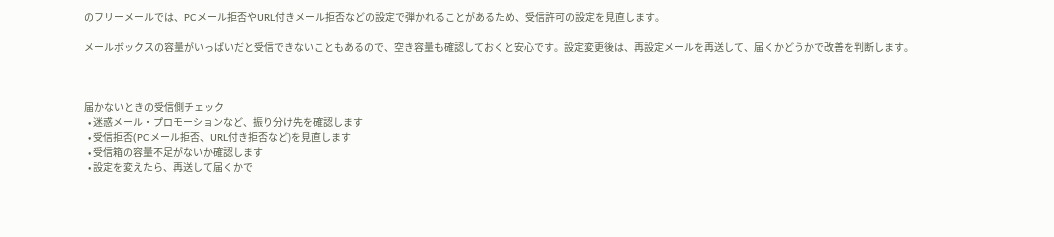のフリーメールでは、PCメール拒否やURL付きメール拒否などの設定で弾かれることがあるため、受信許可の設定を見直します。

メールボックスの容量がいっぱいだと受信できないこともあるので、空き容量も確認しておくと安心です。設定変更後は、再設定メールを再送して、届くかどうかで改善を判断します。



届かないときの受信側チェック
  • 迷惑メール・プロモーションなど、振り分け先を確認します
  • 受信拒否(PCメール拒否、URL付き拒否など)を見直します
  • 受信箱の容量不足がないか確認します
  • 設定を変えたら、再送して届くかで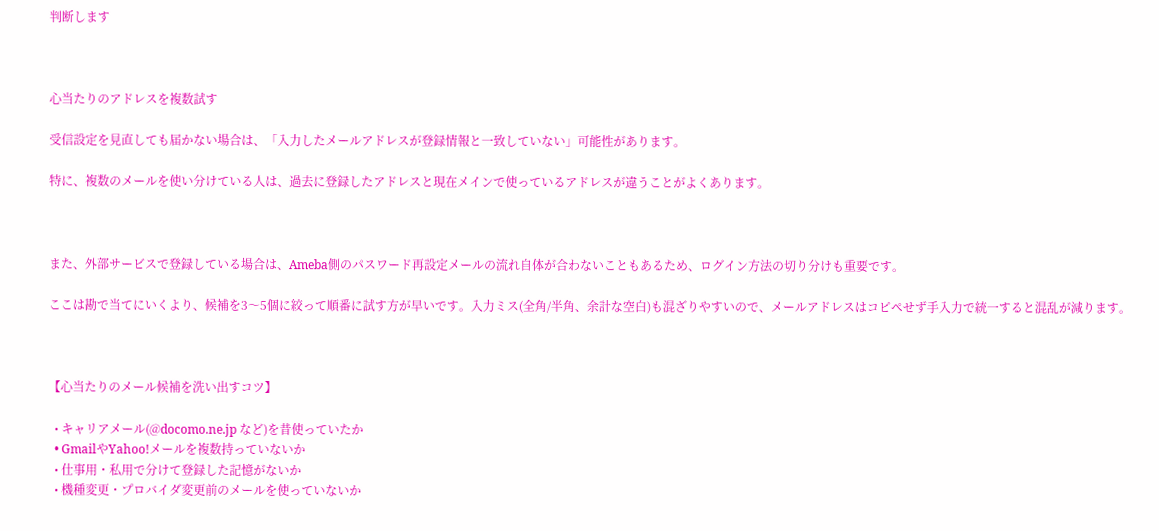判断します



心当たりのアドレスを複数試す

受信設定を見直しても届かない場合は、「入力したメールアドレスが登録情報と一致していない」可能性があります。

特に、複数のメールを使い分けている人は、過去に登録したアドレスと現在メインで使っているアドレスが違うことがよくあります。



また、外部サービスで登録している場合は、Ameba側のパスワード再設定メールの流れ自体が合わないこともあるため、ログイン方法の切り分けも重要です。

ここは勘で当てにいくより、候補を3〜5個に絞って順番に試す方が早いです。入力ミス(全角/半角、余計な空白)も混ざりやすいので、メールアドレスはコピペせず手入力で統一すると混乱が減ります。



【心当たりのメール候補を洗い出すコツ】

  • キャリアメール(@docomo.ne.jp など)を昔使っていたか
  • GmailやYahoo!メールを複数持っていないか
  • 仕事用・私用で分けて登録した記憶がないか
  • 機種変更・プロバイダ変更前のメールを使っていないか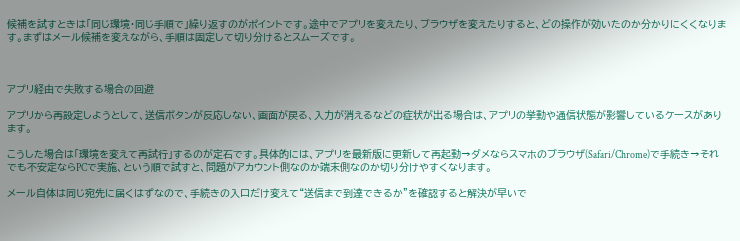候補を試すときは「同じ環境・同じ手順で」繰り返すのがポイントです。途中でアプリを変えたり、ブラウザを変えたりすると、どの操作が効いたのか分かりにくくなります。まずはメール候補を変えながら、手順は固定して切り分けるとスムーズです。



アプリ経由で失敗する場合の回避

アプリから再設定しようとして、送信ボタンが反応しない、画面が戻る、入力が消えるなどの症状が出る場合は、アプリの挙動や通信状態が影響しているケースがあります。

こうした場合は「環境を変えて再試行」するのが定石です。具体的には、アプリを最新版に更新して再起動→ダメならスマホのブラウザ(Safari/Chrome)で手続き→それでも不安定ならPCで実施、という順で試すと、問題がアカウント側なのか端末側なのか切り分けやすくなります。

メール自体は同じ宛先に届くはずなので、手続きの入口だけ変えて“送信まで到達できるか”を確認すると解決が早いで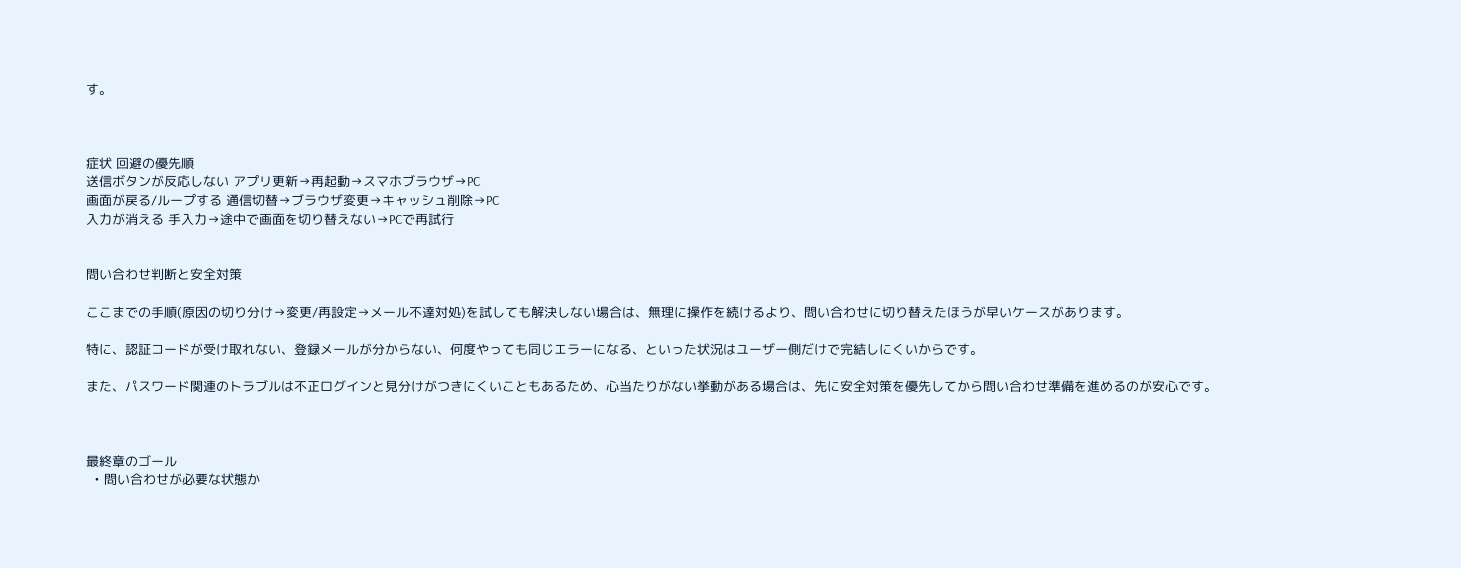す。



症状 回避の優先順
送信ボタンが反応しない アプリ更新→再起動→スマホブラウザ→PC
画面が戻る/ループする 通信切替→ブラウザ変更→キャッシュ削除→PC
入力が消える 手入力→途中で画面を切り替えない→PCで再試行


問い合わせ判断と安全対策

ここまでの手順(原因の切り分け→変更/再設定→メール不達対処)を試しても解決しない場合は、無理に操作を続けるより、問い合わせに切り替えたほうが早いケースがあります。

特に、認証コードが受け取れない、登録メールが分からない、何度やっても同じエラーになる、といった状況はユーザー側だけで完結しにくいからです。

また、パスワード関連のトラブルは不正ログインと見分けがつきにくいこともあるため、心当たりがない挙動がある場合は、先に安全対策を優先してから問い合わせ準備を進めるのが安心です。



最終章のゴール
  • 問い合わせが必要な状態か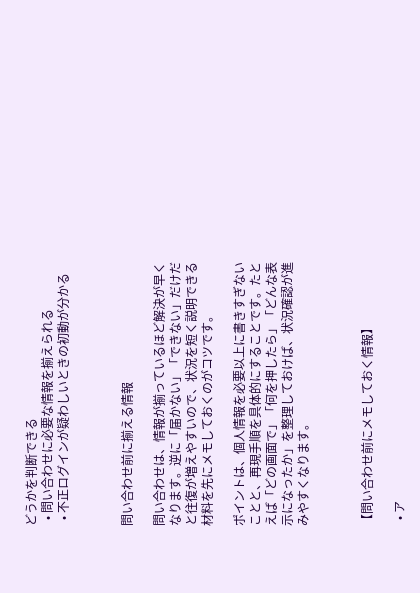どうかを判断できる
  • 問い合わせに必要な情報を揃えられる
  • 不正ログインが疑わしいときの初動が分かる



問い合わせ前に揃える情報

問い合わせは、情報が揃っているほど解決が早くなります。逆に「届かない」「できない」だけだと往復が増えやすいので、状況を短く説明できる材料を先にメモしておくのがコツです。

ポイントは、個人情報を必要以上に書きすぎないことと、再現手順を具体的にすることです。たとえば「どの画面で」「何を押したら」「どんな表示になったか」を整理しておけば、状況確認が進みやすくなります。



【問い合わせ前にメモしておく情報】

  • ア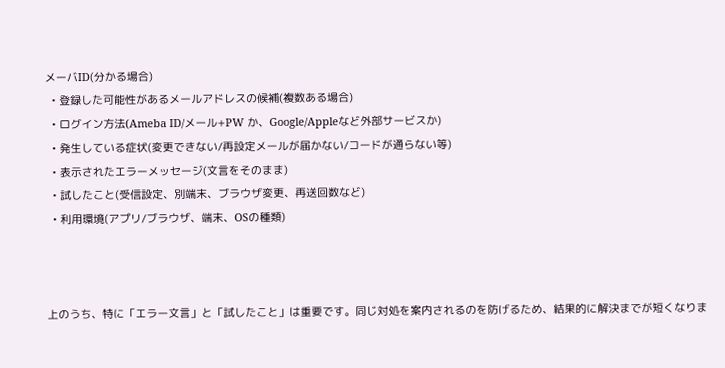メーバID(分かる場合)
  • 登録した可能性があるメールアドレスの候補(複数ある場合)
  • ログイン方法(Ameba ID/メール+PW か、Google/Appleなど外部サービスか)
  • 発生している症状(変更できない/再設定メールが届かない/コードが通らない等)
  • 表示されたエラーメッセージ(文言をそのまま)
  • 試したこと(受信設定、別端末、ブラウザ変更、再送回数など)
  • 利用環境(アプリ/ブラウザ、端末、OSの種類)



上のうち、特に「エラー文言」と「試したこと」は重要です。同じ対処を案内されるのを防げるため、結果的に解決までが短くなりま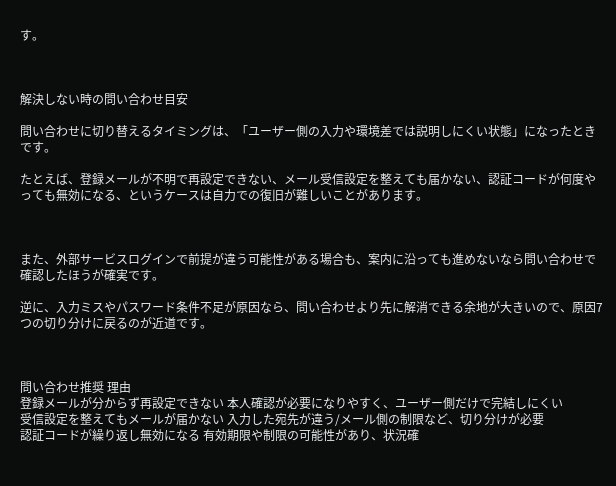す。



解決しない時の問い合わせ目安

問い合わせに切り替えるタイミングは、「ユーザー側の入力や環境差では説明しにくい状態」になったときです。

たとえば、登録メールが不明で再設定できない、メール受信設定を整えても届かない、認証コードが何度やっても無効になる、というケースは自力での復旧が難しいことがあります。



また、外部サービスログインで前提が違う可能性がある場合も、案内に沿っても進めないなら問い合わせで確認したほうが確実です。

逆に、入力ミスやパスワード条件不足が原因なら、問い合わせより先に解消できる余地が大きいので、原因7つの切り分けに戻るのが近道です。



問い合わせ推奨 理由
登録メールが分からず再設定できない 本人確認が必要になりやすく、ユーザー側だけで完結しにくい
受信設定を整えてもメールが届かない 入力した宛先が違う/メール側の制限など、切り分けが必要
認証コードが繰り返し無効になる 有効期限や制限の可能性があり、状況確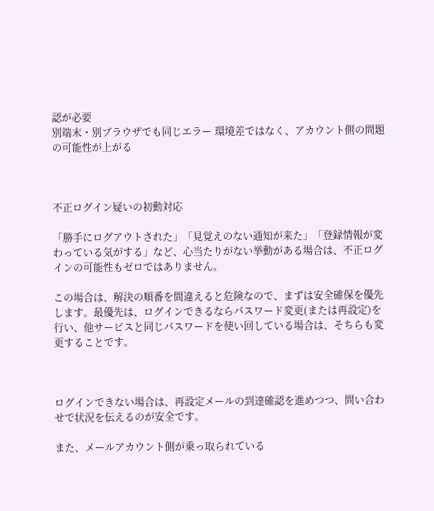認が必要
別端末・別ブラウザでも同じエラー 環境差ではなく、アカウント側の問題の可能性が上がる



不正ログイン疑いの初動対応

「勝手にログアウトされた」「見覚えのない通知が来た」「登録情報が変わっている気がする」など、心当たりがない挙動がある場合は、不正ログインの可能性もゼロではありません。

この場合は、解決の順番を間違えると危険なので、まずは安全確保を優先します。最優先は、ログインできるならパスワード変更(または再設定)を行い、他サービスと同じパスワードを使い回している場合は、そちらも変更することです。



ログインできない場合は、再設定メールの到達確認を進めつつ、問い合わせで状況を伝えるのが安全です。

また、メールアカウント側が乗っ取られている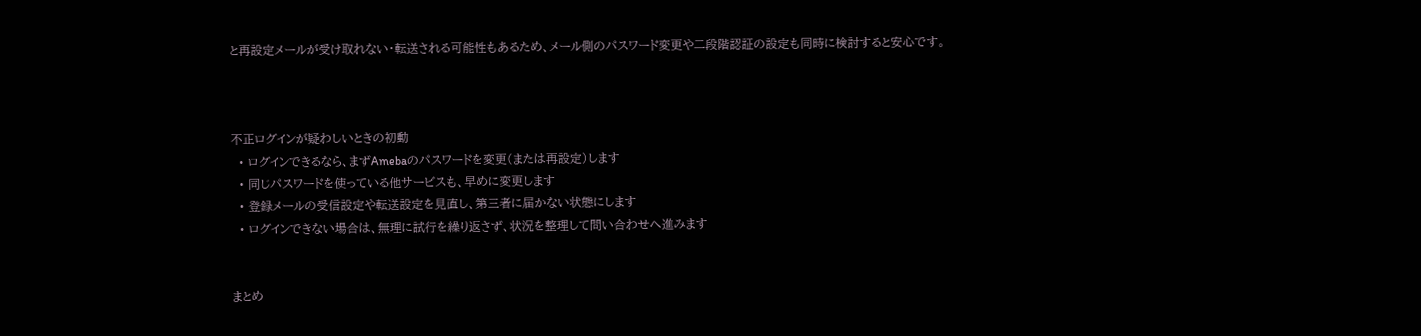と再設定メールが受け取れない・転送される可能性もあるため、メール側のパスワード変更や二段階認証の設定も同時に検討すると安心です。



不正ログインが疑わしいときの初動
  • ログインできるなら、まずAmebaのパスワードを変更(または再設定)します
  • 同じパスワードを使っている他サービスも、早めに変更します
  • 登録メールの受信設定や転送設定を見直し、第三者に届かない状態にします
  • ログインできない場合は、無理に試行を繰り返さず、状況を整理して問い合わせへ進みます


まとめ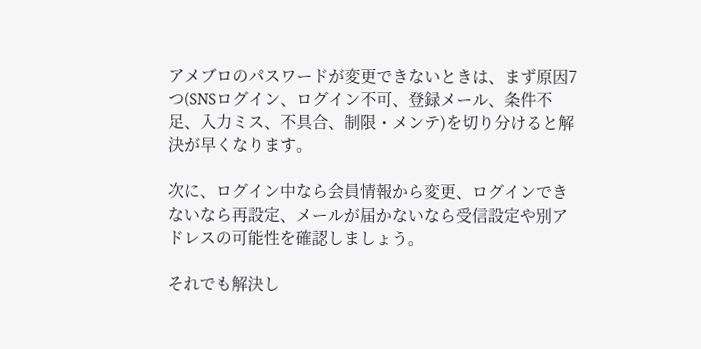アメブロのパスワードが変更できないときは、まず原因7つ(SNSログイン、ログイン不可、登録メール、条件不足、入力ミス、不具合、制限・メンテ)を切り分けると解決が早くなります。

次に、ログイン中なら会員情報から変更、ログインできないなら再設定、メールが届かないなら受信設定や別アドレスの可能性を確認しましょう。

それでも解決し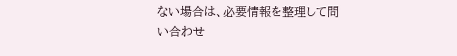ない場合は、必要情報を整理して問い合わせ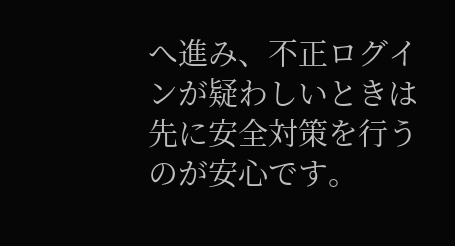へ進み、不正ログインが疑わしいときは先に安全対策を行うのが安心です。